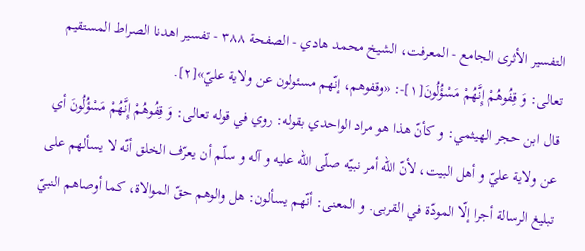التفسير الأثرى الجامع - المعرفت، الشيخ محمد هادي - الصفحة ٣٨٨ - تفسير اهدنا الصراط المستقيم
تعالى: وَ قِفُوهُمْ إِنَّهُمْ مَسْؤُلُونَ[١]-: «وقفوهم، إنّهم مسئولون عن ولاية عليّ»[٢].
قال ابن حجر الهيثمي: و كأنّ هذا هو مراد الواحدي بقوله: روي في قوله تعالى: وَ قِفُوهُمْ إِنَّهُمْ مَسْؤُلُونَ أي عن ولاية عليّ و أهل البيت، لأنّ اللّه أمر نبيّه صلّى اللّه عليه و آله و سلّم أن يعرّف الخلق أنّه لا يسألهم على تبليغ الرسالة أجرا إلّا المودّة في القربى. و المعنى: أنّهم يسألون: هل والوهم حقّ الموالاة، كما أوصاهم النبيّ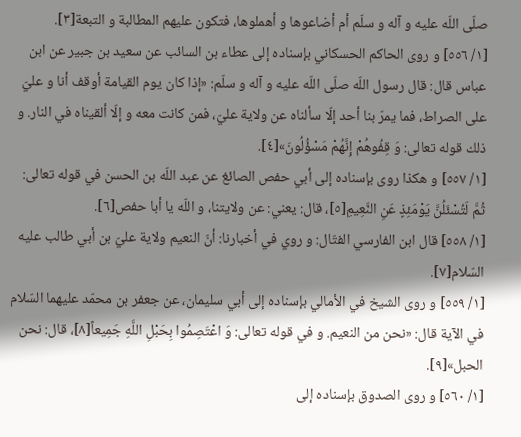صلّى اللّه عليه و آله و سلّم أم أضاعوها و أهملوها، فتكون عليهم المطالبة و التبعة[٣].
[١/ ٥٥٦] و روى الحاكم الحسكاني بإسناده إلى عطاء بن السائب عن سعيد بن جبير عن ابن عباس قال: قال رسول اللّه صلّى اللّه عليه و آله و سلّم: «إذا كان يوم القيامة أوقف أنا و عليّ على الصراط، فما يمرّ بنا أحد إلّا سألناه عن ولاية عليّ، فمن كانت معه و إلّا ألقيناه في النار. و ذلك قوله تعالى: وَ قِفُوهُمْ إِنَّهُمْ مَسْؤُلُونَ»[٤].
[١/ ٥٥٧] و هكذا روى بإسناده إلى أبي حفص الصائغ عن عبد اللّه بن الحسن في قوله تعالى:
ثُمَّ لَتُسْئَلُنَّ يَوْمَئِذٍ عَنِ النَّعِيمِ[٥]، قال: يعني: عن ولايتنا، و اللّه يا أبا حفص[٦].
[١/ ٥٥٨] قال ابن الفارسي الفتّال: و روي في أخبارنا: أنّ النعيم ولاية عليّ بن أبي طالب عليه السّلام[٧].
[١/ ٥٥٩] و روى الشيخ في الأمالي بإسناده إلى أبي سليمان، عن جعفر بن محمّد عليهما السّلام في الآية قال: «نحن من النعيم. و في قوله تعالى: وَ اعْتَصِمُوا بِحَبْلِ اللَّهِ جَمِيعاً[٨]، قال: نحن الحبل»[٩].
[١/ ٥٦٠] و روى الصدوق بإسناده إلى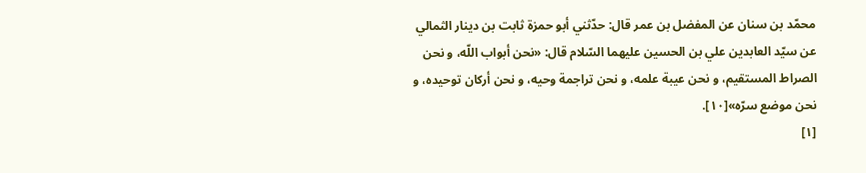محمّد بن سنان عن المفضل بن عمر قال: حدّثني أبو حمزة ثابت بن دينار الثمالي عن سيّد العابدين علي بن الحسين عليهما السّلام قال: «نحن أبواب اللّه، و نحن الصراط المستقيم، و نحن عيبة علمه، و نحن تراجمة وحيه، و نحن أركان توحيده، و نحن موضع سرّه»[١٠].
[١]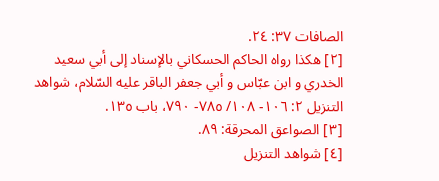الصافات ٣٧: ٢٤.
[٢] هكذا رواه الحاكم الحسكاني بالإسناد إلى أبي سعيد الخدري و ابن عبّاس و أبي جعفر الباقر عليه السّلام، شواهد التنزيل ٢: ١٠٦- ١٠٨/ ٧٨٥- ٧٩٠، باب ١٣٥.
[٣] الصواعق المحرقة: ٨٩.
[٤] شواهد التنزيل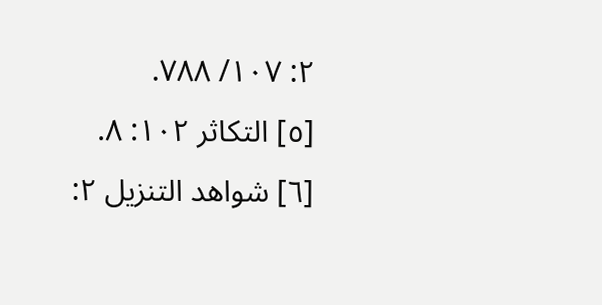٢: ١٠٧/ ٧٨٨.
[٥] التكاثر ١٠٢: ٨.
[٦] شواهد التنزيل ٢: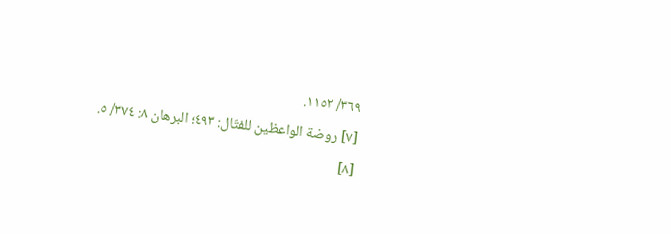٣٦٩/ ١١٥٢.
[٧] روضة الواعظين للفتّال: ٤٩٣؛ البرهان ٨: ٣٧٤/ ٥.
[٨]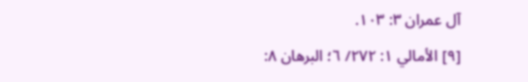آل عمران ٣: ١٠٣.
[٩] الأمالي ١: ٢٧٢/ ٦؛ البرهان ٨: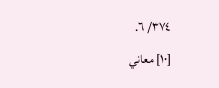٣٧٤/ ٦.
[١٠] معاني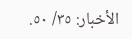الأخبار: ٣٥/ ٥٠.